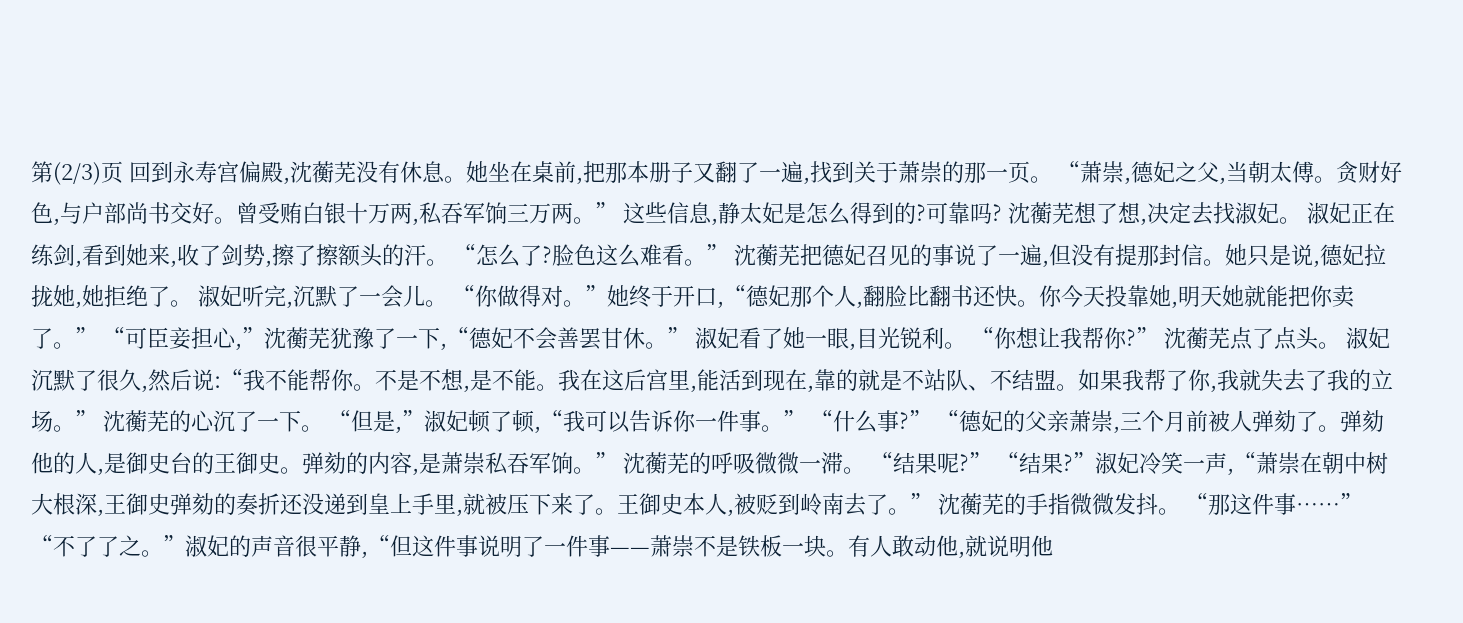第(2/3)页 回到永寿宫偏殿,沈蘅芜没有休息。她坐在桌前,把那本册子又翻了一遍,找到关于萧崇的那一页。 “萧崇,德妃之父,当朝太傅。贪财好色,与户部尚书交好。曾受贿白银十万两,私吞军饷三万两。” 这些信息,静太妃是怎么得到的?可靠吗? 沈蘅芜想了想,决定去找淑妃。 淑妃正在练剑,看到她来,收了剑势,擦了擦额头的汗。 “怎么了?脸色这么难看。” 沈蘅芜把德妃召见的事说了一遍,但没有提那封信。她只是说,德妃拉拢她,她拒绝了。 淑妃听完,沉默了一会儿。 “你做得对。”她终于开口,“德妃那个人,翻脸比翻书还快。你今天投靠她,明天她就能把你卖了。” “可臣妾担心,”沈蘅芜犹豫了一下,“德妃不会善罢甘休。” 淑妃看了她一眼,目光锐利。 “你想让我帮你?” 沈蘅芜点了点头。 淑妃沉默了很久,然后说:“我不能帮你。不是不想,是不能。我在这后宫里,能活到现在,靠的就是不站队、不结盟。如果我帮了你,我就失去了我的立场。” 沈蘅芜的心沉了一下。 “但是,”淑妃顿了顿,“我可以告诉你一件事。” “什么事?” “德妃的父亲萧崇,三个月前被人弹劾了。弹劾他的人,是御史台的王御史。弹劾的内容,是萧崇私吞军饷。” 沈蘅芜的呼吸微微一滞。 “结果呢?” “结果?”淑妃冷笑一声,“萧崇在朝中树大根深,王御史弹劾的奏折还没递到皇上手里,就被压下来了。王御史本人,被贬到岭南去了。” 沈蘅芜的手指微微发抖。 “那这件事……” “不了了之。”淑妃的声音很平静,“但这件事说明了一件事——萧崇不是铁板一块。有人敢动他,就说明他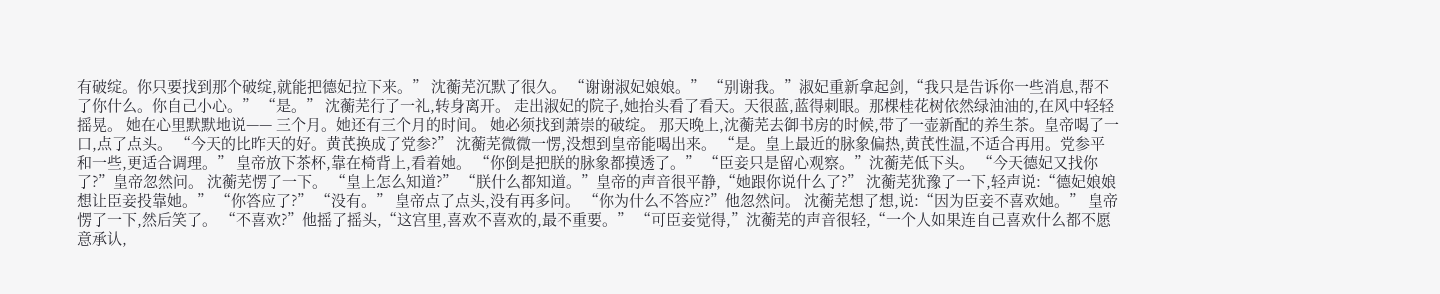有破绽。你只要找到那个破绽,就能把德妃拉下来。” 沈蘅芜沉默了很久。 “谢谢淑妃娘娘。” “别谢我。”淑妃重新拿起剑,“我只是告诉你一些消息,帮不了你什么。你自己小心。” “是。” 沈蘅芜行了一礼,转身离开。 走出淑妃的院子,她抬头看了看天。天很蓝,蓝得刺眼。那棵桂花树依然绿油油的,在风中轻轻摇晃。 她在心里默默地说—— 三个月。她还有三个月的时间。 她必须找到萧崇的破绽。 那天晚上,沈蘅芜去御书房的时候,带了一壶新配的养生茶。皇帝喝了一口,点了点头。 “今天的比昨天的好。黄芪换成了党参?” 沈蘅芜微微一愣,没想到皇帝能喝出来。 “是。皇上最近的脉象偏热,黄芪性温,不适合再用。党参平和一些,更适合调理。” 皇帝放下茶杯,靠在椅背上,看着她。 “你倒是把朕的脉象都摸透了。” “臣妾只是留心观察。”沈蘅芜低下头。 “今天德妃又找你了?”皇帝忽然问。 沈蘅芜愣了一下。 “皇上怎么知道?” “朕什么都知道。”皇帝的声音很平静,“她跟你说什么了?” 沈蘅芜犹豫了一下,轻声说:“德妃娘娘想让臣妾投靠她。” “你答应了?” “没有。” 皇帝点了点头,没有再多问。 “你为什么不答应?”他忽然问。 沈蘅芜想了想,说:“因为臣妾不喜欢她。” 皇帝愣了一下,然后笑了。 “不喜欢?”他摇了摇头,“这宫里,喜欢不喜欢的,最不重要。” “可臣妾觉得,”沈蘅芜的声音很轻,“一个人如果连自己喜欢什么都不愿意承认,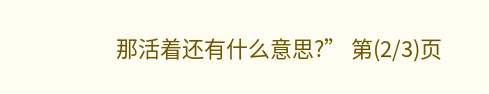那活着还有什么意思?” 第(2/3)页